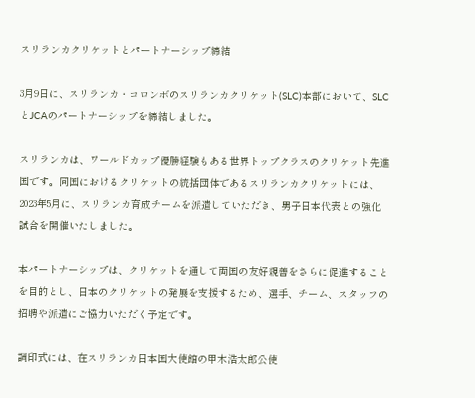スリランカクリケットとパートナーシップ締結

3月9日に、スリランカ・コロンボのスリランカクリケット(SLC)本部において、SLCとJCAのパートナーシップを締結しました。

スリランカは、ワールドカップ優勝経験もある世界トップクラスのクリケット先進国です。同国におけるクリケットの統括団体であるスリランカクリケットには、2023年5月に、スリランカ育成チームを派遣していただき、男子日本代表との強化試合を開催いたしました。

本パートナーシップは、クリケットを通して両国の友好親善をさらに促進することを目的とし、日本のクリケットの発展を支援するため、選手、チーム、スタッフの招聘や派遣にご協力いただく予定です。

調印式には、在スリランカ日本国大使館の甲木浩太郎公使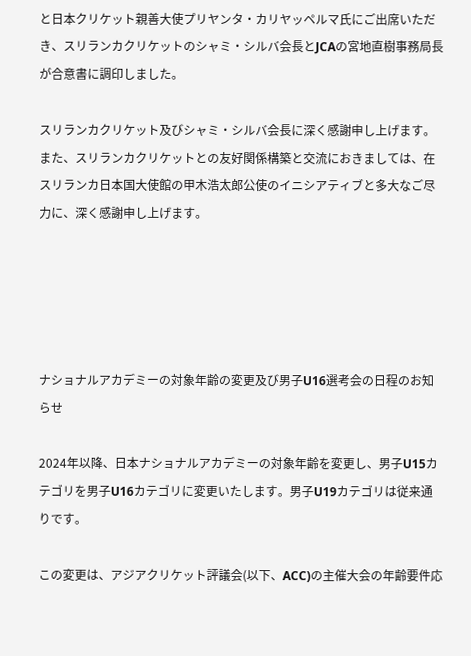と日本クリケット親善大使プリヤンタ・カリヤッペルマ氏にご出席いただき、スリランカクリケットのシャミ・シルバ会長とJCAの宮地直樹事務局長が合意書に調印しました。

スリランカクリケット及びシャミ・シルバ会長に深く感謝申し上げます。また、スリランカクリケットとの友好関係構築と交流におきましては、在スリランカ日本国大使館の甲木浩太郎公使のイニシアティブと多大なご尽力に、深く感謝申し上げます。





ナショナルアカデミーの対象年齢の変更及び男子U16選考会の日程のお知らせ

2024年以降、日本ナショナルアカデミーの対象年齢を変更し、男子U15カテゴリを男子U16カテゴリに変更いたします。男子U19カテゴリは従来通りです。

この変更は、アジアクリケット評議会(以下、ACC)の主催大会の年齢要件応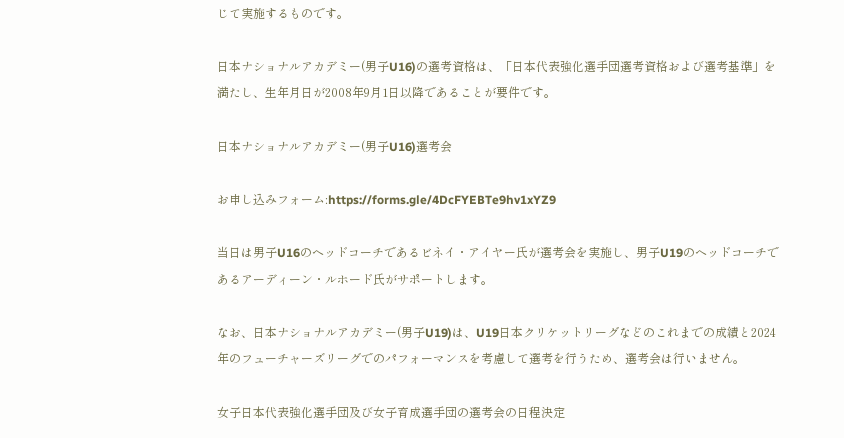じて実施するものです。

日本ナショナルアカデミー(男子U16)の選考資格は、「日本代表強化選手団選考資格および選考基準」を満たし、生年月日が2008年9月1日以降であることが要件です。

日本ナショナルアカデミー(男子U16)選考会

お申し込みフォーム:https://forms.gle/4DcFYEBTe9hv1xYZ9

当日は男子U16のヘッドコーチであるビネイ・アイヤー氏が選考会を実施し、男子U19のヘッドコーチであるアーディーン・ルホード氏がサポートします。

なお、日本ナショナルアカデミー(男子U19)は、U19日本クリケットリーグなどのこれまでの成績と2024年のフューチャーズリーグでのパフォーマンスを考慮して選考を行うため、選考会は行いません。

女子日本代表強化選手団及び女子育成選手団の選考会の日程決定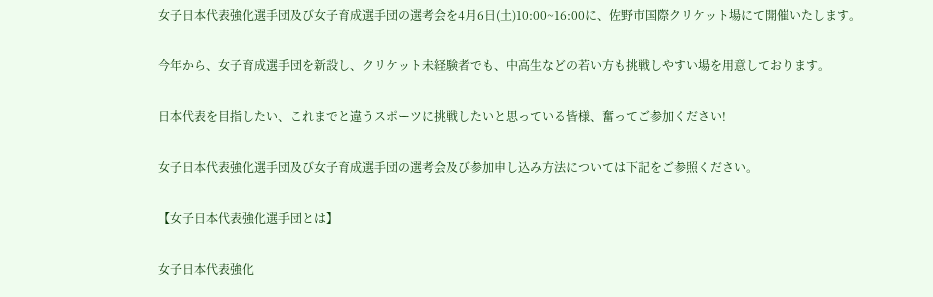女子日本代表強化選手団及び女子育成選手団の選考会を4月6日(土)10:00~16:00に、佐野市国際クリケット場にて開催いたします。

今年から、女子育成選手団を新設し、クリケット未経験者でも、中高生などの若い方も挑戦しやすい場を用意しております。

日本代表を目指したい、これまでと違うスポーツに挑戦したいと思っている皆様、奮ってご参加ください!

女子日本代表強化選手団及び女子育成選手団の選考会及び参加申し込み方法については下記をご参照ください。

【女子日本代表強化選手団とは】

女子日本代表強化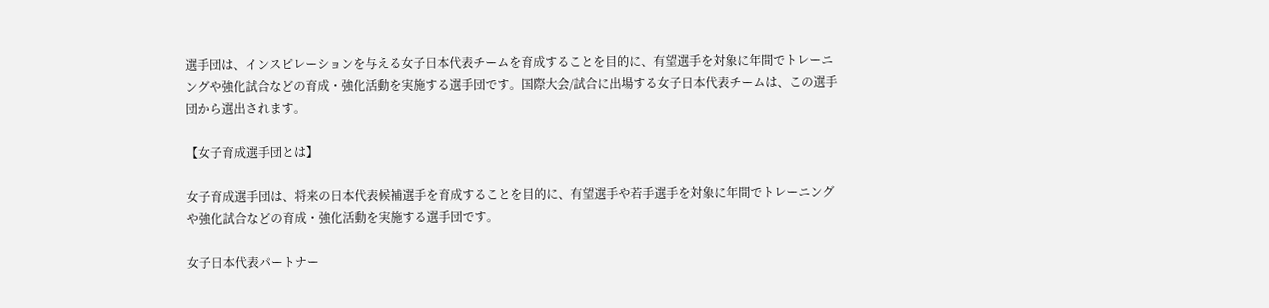選手団は、インスピレーションを与える女子日本代表チームを育成することを目的に、有望選手を対象に年間でトレーニングや強化試合などの育成・強化活動を実施する選手団です。国際大会/試合に出場する女子日本代表チームは、この選手団から選出されます。

【女子育成選手団とは】

女子育成選手団は、将来の日本代表候補選手を育成することを目的に、有望選手や若手選手を対象に年間でトレーニングや強化試合などの育成・強化活動を実施する選手団です。

女子日本代表パートナー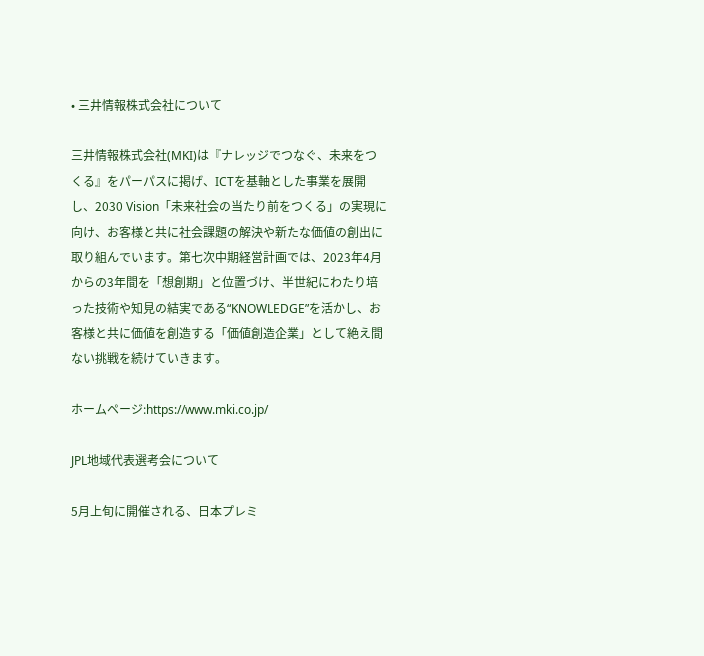• 三井情報株式会社について

三井情報株式会社(MKI)は『ナレッジでつなぐ、未来をつくる』をパーパスに掲げ、ICTを基軸とした事業を展開し、2030 Vision「未来社会の当たり前をつくる」の実現に向け、お客様と共に社会課題の解決や新たな価値の創出に取り組んでいます。第七次中期経営計画では、2023年4月からの3年間を「想創期」と位置づけ、半世紀にわたり培った技術や知見の結実である“KNOWLEDGE”を活かし、お客様と共に価値を創造する「価値創造企業」として絶え間ない挑戦を続けていきます。

ホームページ:https://www.mki.co.jp/

JPL地域代表選考会について

5月上旬に開催される、日本プレミ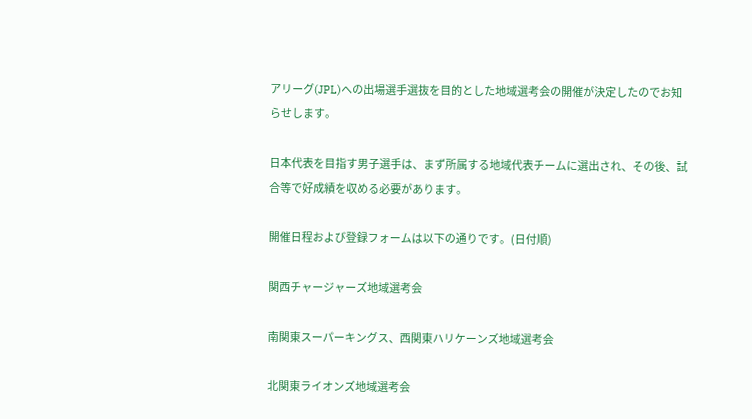アリーグ(JPL)への出場選手選抜を目的とした地域選考会の開催が決定したのでお知らせします。

日本代表を目指す男子選手は、まず所属する地域代表チームに選出され、その後、試合等で好成績を収める必要があります。

開催日程および登録フォームは以下の通りです。(日付順)

関西チャージャーズ地域選考会

南関東スーパーキングス、西関東ハリケーンズ地域選考会

北関東ライオンズ地域選考会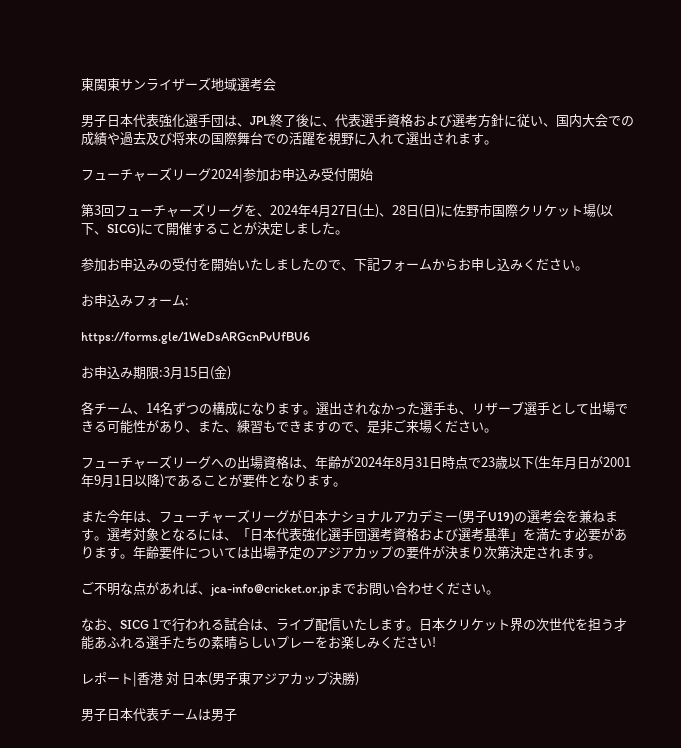東関東サンライザーズ地域選考会

男子日本代表強化選手団は、JPL終了後に、代表選手資格および選考方針に従い、国内大会での成績や過去及び将来の国際舞台での活躍を視野に入れて選出されます。

フューチャーズリーグ2024|参加お申込み受付開始

第3回フューチャーズリーグを、2024年4月27日(土)、28日(日)に佐野市国際クリケット場(以下、SICG)にて開催することが決定しました。

参加お申込みの受付を開始いたしましたので、下記フォームからお申し込みください。

お申込みフォーム:

https://forms.gle/1WeDsARGcnPvUfBU6

お申込み期限:3月15日(金)

各チーム、14名ずつの構成になります。選出されなかった選手も、リザーブ選手として出場できる可能性があり、また、練習もできますので、是非ご来場ください。

フューチャーズリーグへの出場資格は、年齢が2024年8月31日時点で23歳以下(生年月日が2001年9月1日以降)であることが要件となります。

また今年は、フューチャーズリーグが日本ナショナルアカデミー(男子U19)の選考会を兼ねます。選考対象となるには、「日本代表強化選手団選考資格および選考基準」を満たす必要があります。年齢要件については出場予定のアジアカップの要件が決まり次第決定されます。

ご不明な点があれば、jca-info@cricket.or.jpまでお問い合わせください。

なお、SICG 1で行われる試合は、ライブ配信いたします。日本クリケット界の次世代を担う才能あふれる選手たちの素晴らしいプレーをお楽しみください!

レポート|香港 対 日本(男子東アジアカップ決勝)

男子日本代表チームは男子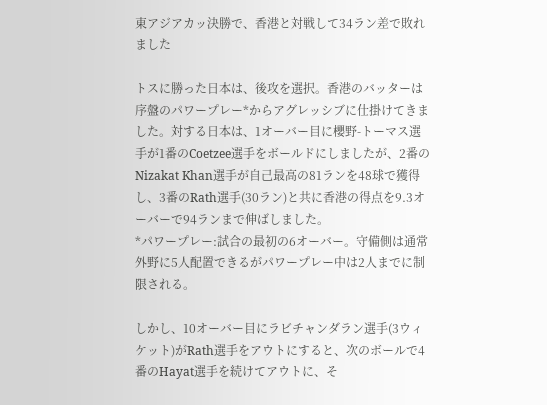東アジアカッ決勝で、香港と対戦して34ラン差で敗れました

トスに勝った日本は、後攻を選択。香港のバッターは序盤のパワープレー*からアグレッシブに仕掛けてきました。対する日本は、1オーバー目に櫻野-トーマス選手が1番のCoetzee選手をボールドにしましたが、2番のNizakat Khan選手が自己最高の81ランを48球で獲得し、3番のRath選手(30ラン)と共に香港の得点を9.3オーバーで94ランまで伸ばしました。
*パワープレー:試合の最初の6オーバー。守備側は通常外野に5人配置できるがパワープレー中は2人までに制限される。

しかし、10オーバー目にラビチャンダラン選手(3ウィケット)がRath選手をアウトにすると、次のボールで4番のHayat選手を続けてアウトに、そ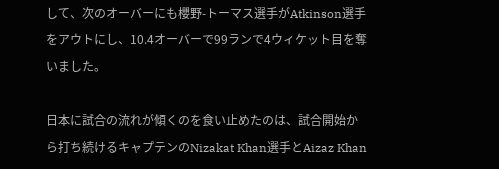して、次のオーバーにも櫻野-トーマス選手がAtkinson選手をアウトにし、10.4オーバーで99ランで4ウィケット目を奪いました。

日本に試合の流れが傾くのを食い止めたのは、試合開始から打ち続けるキャプテンのNizakat Khan選手とAizaz Khan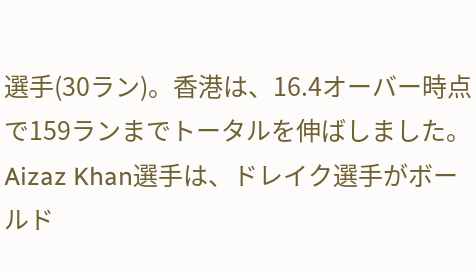選手(30ラン)。香港は、16.4オーバー時点で159ランまでトータルを伸ばしました。Aizaz Khan選手は、ドレイク選手がボールド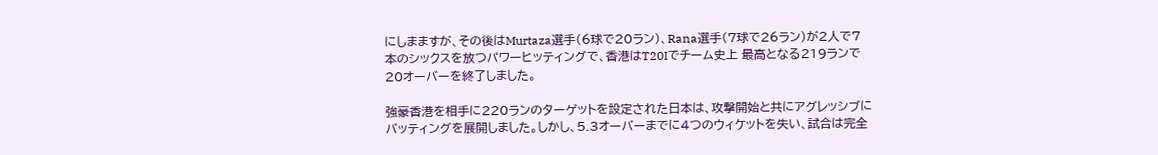にしまますが、その後はMurtaza選手(6球で20ラン)、Rana選手(7球で26ラン)が2人で7本のシックスを放つパワーヒッティングで、香港はT20Iでチーム史上 最高となる219ランで20オーバーを終了しました。

強豪香港を相手に220ランのターゲットを設定された日本は、攻撃開始と共にアグレッシブにバッティングを展開しました。しかし、5.3オーバーまでに4つのウィケットを失い、試合は完全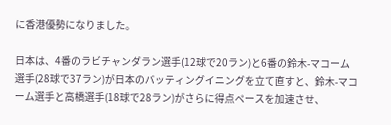に香港優勢になりました。

日本は、4番のラビチャンダラン選手(12球で20ラン)と6番の鈴木-マコーム選手(28球で37ラン)が日本のバッティングイニングを立て直すと、鈴木-マコーム選手と高橋選手(18球で28ラン)がさらに得点ペースを加速させ、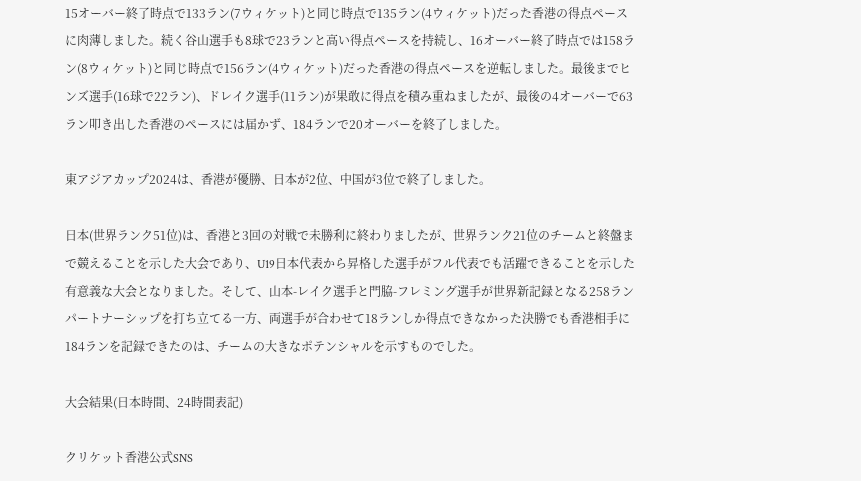15オーバー終了時点で133ラン(7ウィケット)と同じ時点で135ラン(4ウィケット)だった香港の得点ペースに肉薄しました。続く谷山選手も8球で23ランと高い得点ペースを持続し、16オーバー終了時点では158ラン(8ウィケット)と同じ時点で156ラン(4ウィケット)だった香港の得点ペースを逆転しました。最後までヒンズ選手(16球で22ラン)、ドレイク選手(11ラン)が果敢に得点を積み重ねましたが、最後の4オーバーで63ラン叩き出した香港のペースには届かず、184ランで20オーバーを終了しました。

東アジアカップ2024は、香港が優勝、日本が2位、中国が3位で終了しました。

日本(世界ランク51位)は、香港と3回の対戦で未勝利に終わりましたが、世界ランク21位のチームと終盤まで競えることを示した大会であり、U19日本代表から昇格した選手がフル代表でも活躍できることを示した有意義な大会となりました。そして、山本-レイク選手と門脇-フレミング選手が世界新記録となる258ランパートナーシップを打ち立てる一方、両選手が合わせて18ランしか得点できなかった決勝でも香港相手に184ランを記録できたのは、チームの大きなポテンシャルを示すものでした。

大会結果(日本時間、24時間表記)

クリケット香港公式SNS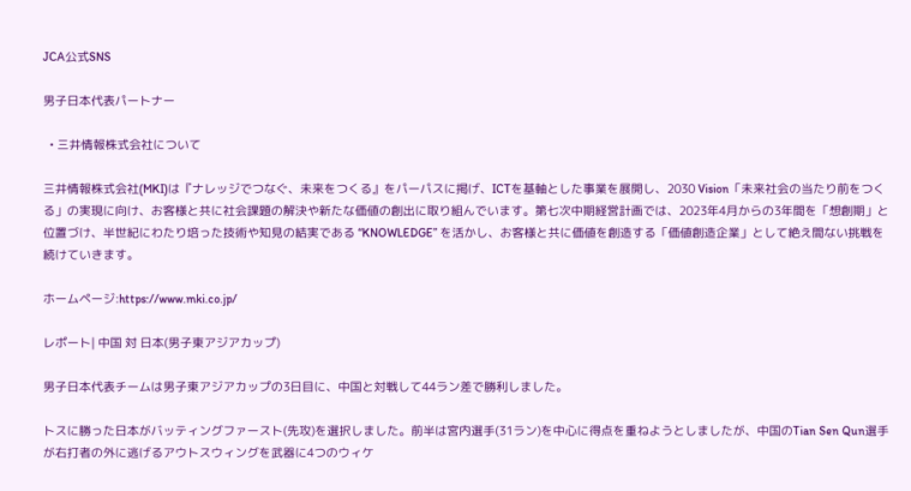JCA公式SNS

男子日本代表パートナー

  • 三井情報株式会社について

三井情報株式会社(MKI)は『ナレッジでつなぐ、未来をつくる』をパーパスに掲げ、ICTを基軸とした事業を展開し、2030 Vision「未来社会の当たり前をつくる」の実現に向け、お客様と共に社会課題の解決や新たな価値の創出に取り組んでいます。第七次中期経営計画では、2023年4月からの3年間を「想創期」と位置づけ、半世紀にわたり培った技術や知見の結実である “KNOWLEDGE” を活かし、お客様と共に価値を創造する「価値創造企業」として絶え間ない挑戦を続けていきます。

ホームページ:https://www.mki.co.jp/

レポート| 中国 対 日本(男子東アジアカップ)

男子日本代表チームは男子東アジアカップの3日目に、中国と対戦して44ラン差で勝利しました。

トスに勝った日本がバッティングファースト(先攻)を選択しました。前半は宮内選手(31ラン)を中心に得点を重ねようとしましたが、中国のTian Sen Qun選手が右打者の外に逃げるアウトスウィングを武器に4つのウィケ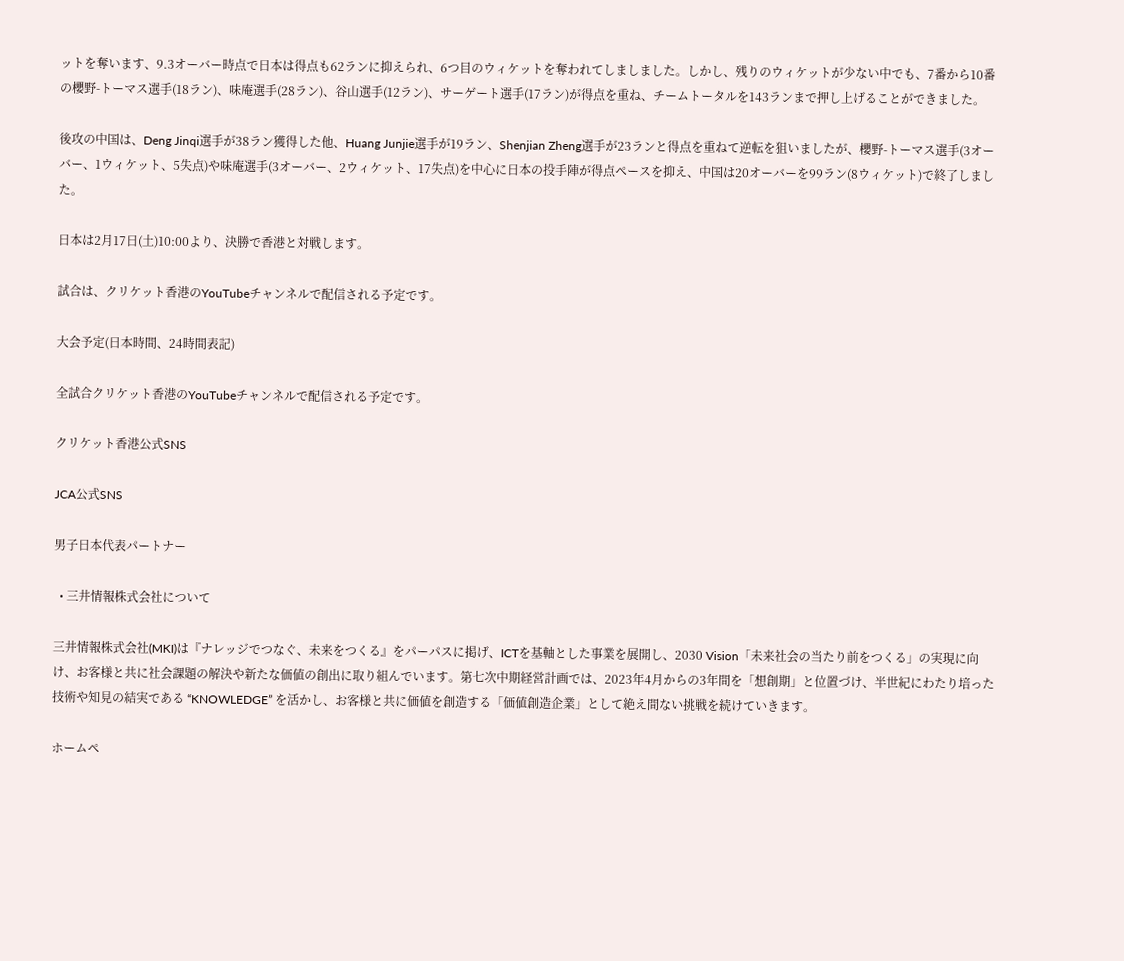ットを奪います、9.3オーバー時点で日本は得点も62ランに抑えられ、6つ目のウィケットを奪われてしましました。しかし、残りのウィケットが少ない中でも、7番から10番の櫻野-トーマス選手(18ラン)、味庵選手(28ラン)、谷山選手(12ラン)、サーゲート選手(17ラン)が得点を重ね、チームトータルを143ランまで押し上げることができました。

後攻の中国は、Deng Jinqi選手が38ラン獲得した他、Huang Junjie選手が19ラン、Shenjian Zheng選手が23ランと得点を重ねて逆転を狙いましたが、櫻野-トーマス選手(3オーバー、1ウィケット、5失点)や味庵選手(3オーバー、2ウィケット、17失点)を中心に日本の投手陣が得点ペースを抑え、中国は20オーバーを99ラン(8ウィケット)で終了しました。

日本は2月17日(土)10:00より、決勝で香港と対戦します。

試合は、クリケット香港のYouTubeチャンネルで配信される予定です。

大会予定(日本時間、24時間表記)

全試合クリケット香港のYouTubeチャンネルで配信される予定です。

クリケット香港公式SNS

JCA公式SNS

男子日本代表パートナー

  • 三井情報株式会社について

三井情報株式会社(MKI)は『ナレッジでつなぐ、未来をつくる』をパーパスに掲げ、ICTを基軸とした事業を展開し、2030 Vision「未来社会の当たり前をつくる」の実現に向け、お客様と共に社会課題の解決や新たな価値の創出に取り組んでいます。第七次中期経営計画では、2023年4月からの3年間を「想創期」と位置づけ、半世紀にわたり培った技術や知見の結実である “KNOWLEDGE” を活かし、お客様と共に価値を創造する「価値創造企業」として絶え間ない挑戦を続けていきます。

ホームペ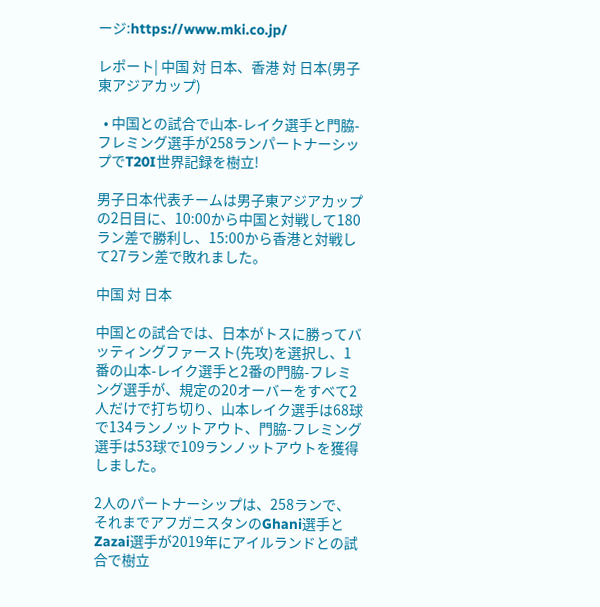ージ:https://www.mki.co.jp/

レポート| 中国 対 日本、香港 対 日本(男子東アジアカップ)

  • 中国との試合で山本-レイク選手と門脇-フレミング選手が258ランパートナーシップでT20I世界記録を樹立!

男子日本代表チームは男子東アジアカップの2日目に、10:00から中国と対戦して180ラン差で勝利し、15:00から香港と対戦して27ラン差で敗れました。

中国 対 日本

中国との試合では、日本がトスに勝ってバッティングファースト(先攻)を選択し、1番の山本-レイク選手と2番の門脇-フレミング選手が、規定の20オーバーをすべて2人だけで打ち切り、山本レイク選手は68球で134ランノットアウト、門脇-フレミング選手は53球で109ランノットアウトを獲得しました。

2人のパートナーシップは、258ランで、それまでアフガニスタンのGhani選手とZazai選手が2019年にアイルランドとの試合で樹立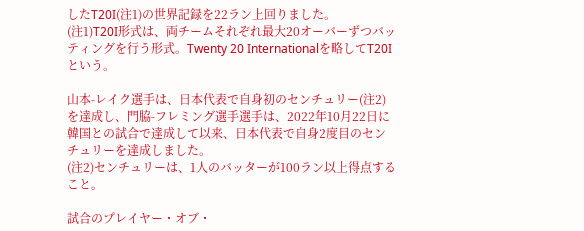したT20I(注1)の世界記録を22ラン上回りました。
(注1)T20I形式は、両チームそれぞれ最大20オーバーずつバッティングを行う形式。Twenty 20 Internationalを略してT20Iという。

山本-レイク選手は、日本代表で自身初のセンチュリー(注2)を達成し、門脇-フレミング選手選手は、2022年10月22日に韓国との試合で達成して以来、日本代表で自身2度目のセンチュリーを達成しました。
(注2)センチュリーは、1人のバッターが100ラン以上得点すること。

試合のプレイヤー・オブ・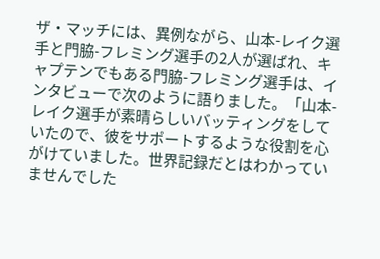ザ・マッチには、異例ながら、山本-レイク選手と門脇-フレミング選手の2人が選ばれ、キャプテンでもある門脇-フレミング選手は、インタビューで次のように語りました。「山本-レイク選手が素晴らしいバッティングをしていたので、彼をサポートするような役割を心がけていました。世界記録だとはわかっていませんでした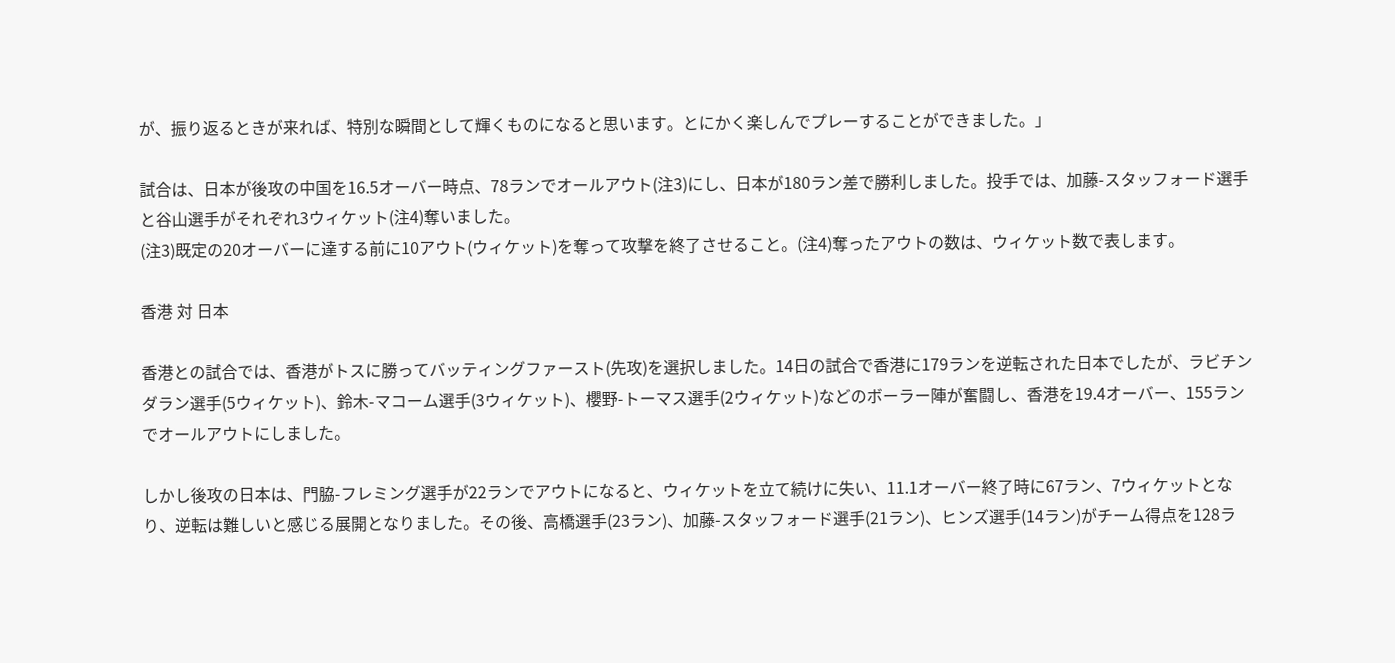が、振り返るときが来れば、特別な瞬間として輝くものになると思います。とにかく楽しんでプレーすることができました。」

試合は、日本が後攻の中国を16.5オーバー時点、78ランでオールアウト(注3)にし、日本が180ラン差で勝利しました。投手では、加藤-スタッフォード選手と谷山選手がそれぞれ3ウィケット(注4)奪いました。
(注3)既定の20オーバーに達する前に10アウト(ウィケット)を奪って攻撃を終了させること。(注4)奪ったアウトの数は、ウィケット数で表します。

香港 対 日本

香港との試合では、香港がトスに勝ってバッティングファースト(先攻)を選択しました。14日の試合で香港に179ランを逆転された日本でしたが、ラビチンダラン選手(5ウィケット)、鈴木-マコーム選手(3ウィケット)、櫻野-トーマス選手(2ウィケット)などのボーラー陣が奮闘し、香港を19.4オーバー、155ランでオールアウトにしました。

しかし後攻の日本は、門脇-フレミング選手が22ランでアウトになると、ウィケットを立て続けに失い、11.1オーバー終了時に67ラン、7ウィケットとなり、逆転は難しいと感じる展開となりました。その後、高橋選手(23ラン)、加藤-スタッフォード選手(21ラン)、ヒンズ選手(14ラン)がチーム得点を128ラ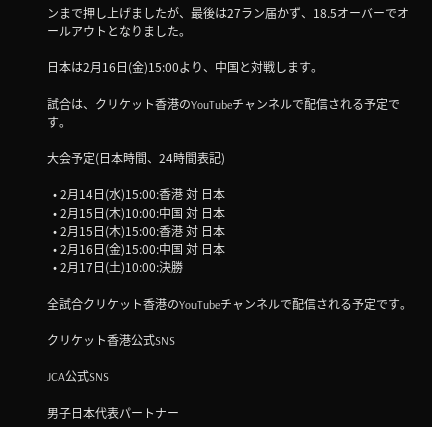ンまで押し上げましたが、最後は27ラン届かず、18.5オーバーでオールアウトとなりました。

日本は2月16日(金)15:00より、中国と対戦します。

試合は、クリケット香港のYouTubeチャンネルで配信される予定です。

大会予定(日本時間、24時間表記)

  • 2月14日(水)15:00:香港 対 日本
  • 2月15日(木)10:00:中国 対 日本
  • 2月15日(木)15:00:香港 対 日本
  • 2月16日(金)15:00:中国 対 日本
  • 2月17日(土)10:00:決勝

全試合クリケット香港のYouTubeチャンネルで配信される予定です。

クリケット香港公式SNS

JCA公式SNS

男子日本代表パートナー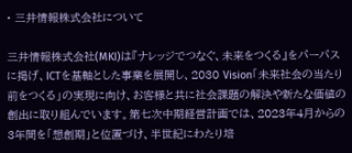• 三井情報株式会社について

三井情報株式会社(MKI)は『ナレッジでつなぐ、未来をつくる』をパーパスに掲げ、ICTを基軸とした事業を展開し、2030 Vision「未来社会の当たり前をつくる」の実現に向け、お客様と共に社会課題の解決や新たな価値の創出に取り組んでいます。第七次中期経営計画では、2023年4月からの3年間を「想創期」と位置づけ、半世紀にわたり培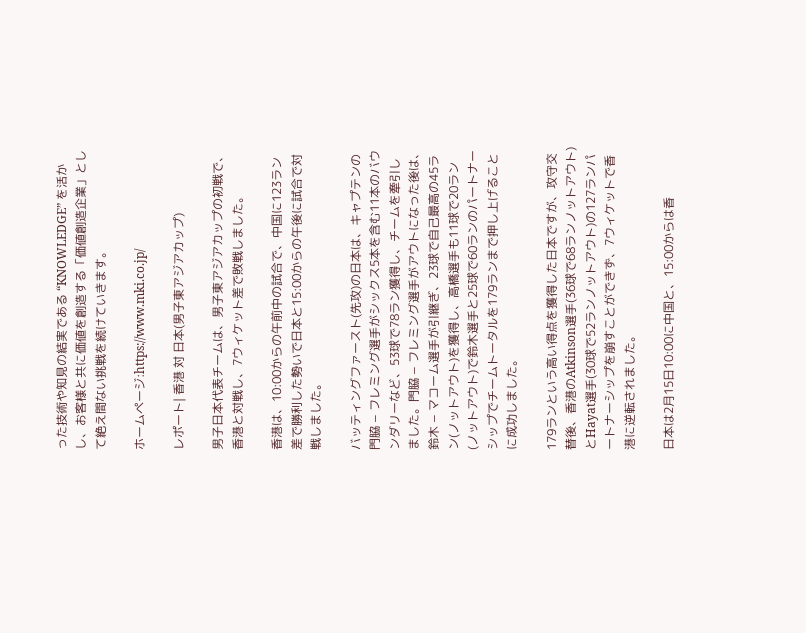った技術や知見の結実である “KNOWLEDGE” を活かし、お客様と共に価値を創造する「価値創造企業」として絶え間ない挑戦を続けていきます。

ホームページ:https://www.mki.co.jp/

レポート| 香港 対 日本(男子東アジアカップ)

男子日本代表チームは、男子東アジアカップの初戦で、香港と対戦し、7ウィケット差で敗戦しました。

香港は、10:00からの午前中の試合で、中国に123ラン差で勝利した勢いで日本と15:00からの午後に試合で対戦しました。

バッティングファースト(先攻)の日本は、キャプテンの門脇 − フレミング選手がシックス5本を含む11本のバウンダリーなど、53球で78ラン獲得し、チームを牽引しました。門脇 − フレミング選手がアウトになった後は、鈴木 − マコーム選手が引継ぎ、23球で自己最高の45ラン(ノットアウト)を獲得し、高橋選手も11球で20ラン(ノットアウト)で鈴木選手と25球で60ランのパートナーシップでチームトータルを179ランまで押し上げることに成功しました。

179ランという高い得点を獲得した日本ですが、攻守交替後、香港のAtkinson選手(36球で68ランノットアウト)とHayat選手(30球で52ランノットアウト)の127ランパートナーシップを崩すことができず、7ウィケットで香港に逆転されました。

日本は2月15日10:00に中国と、15:00からは香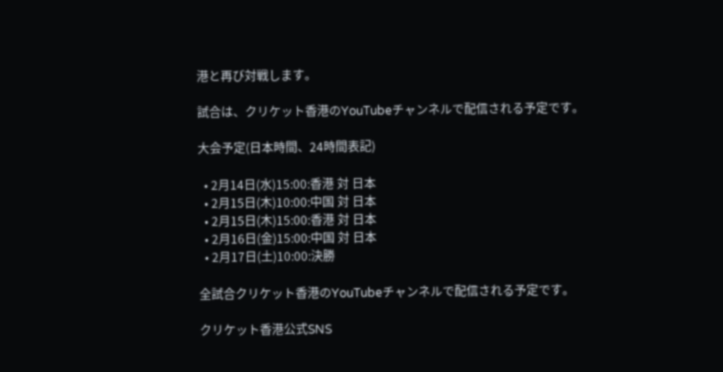港と再び対戦します。

試合は、クリケット香港のYouTubeチャンネルで配信される予定です。

大会予定(日本時間、24時間表記)

  • 2月14日(水)15:00:香港 対 日本
  • 2月15日(木)10:00:中国 対 日本
  • 2月15日(木)15:00:香港 対 日本
  • 2月16日(金)15:00:中国 対 日本
  • 2月17日(土)10:00:決勝

全試合クリケット香港のYouTubeチャンネルで配信される予定です。

クリケット香港公式SNS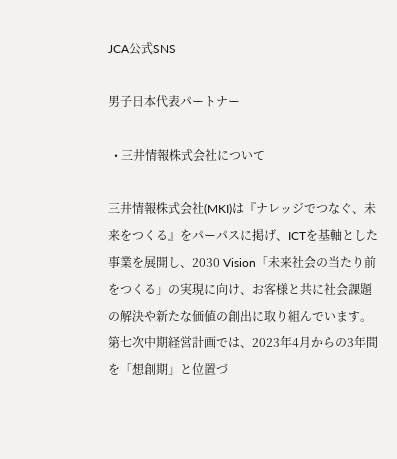JCA公式SNS

男子日本代表パートナー

  • 三井情報株式会社について

三井情報株式会社(MKI)は『ナレッジでつなぐ、未来をつくる』をパーパスに掲げ、ICTを基軸とした事業を展開し、2030 Vision「未来社会の当たり前をつくる」の実現に向け、お客様と共に社会課題の解決や新たな価値の創出に取り組んでいます。第七次中期経営計画では、2023年4月からの3年間を「想創期」と位置づ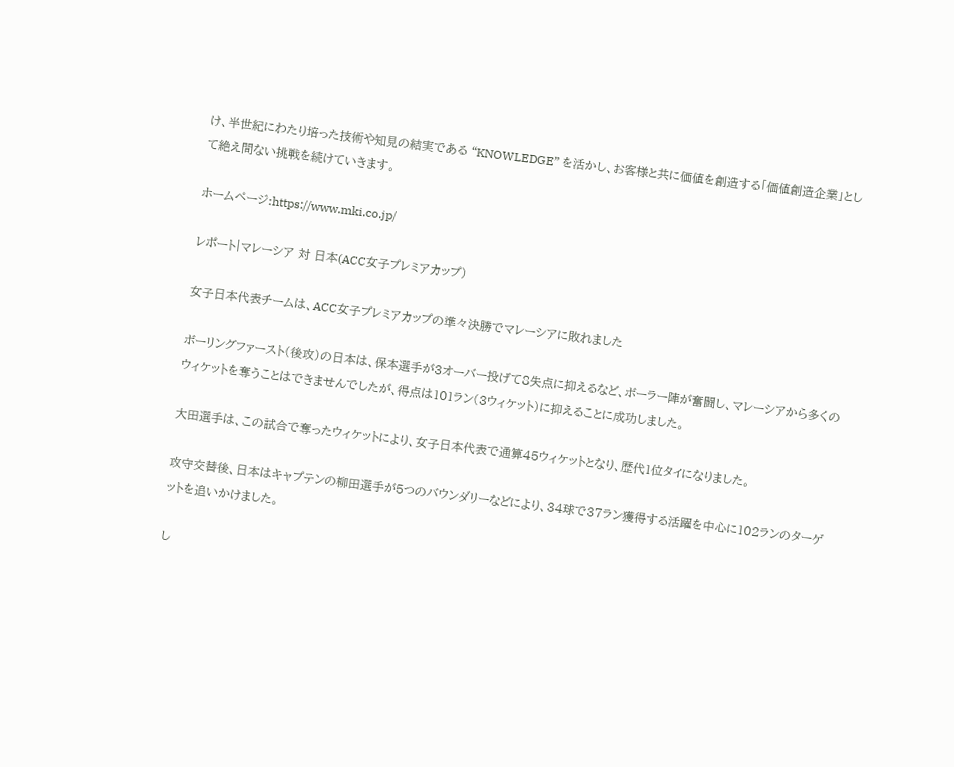け、半世紀にわたり培った技術や知見の結実である “KNOWLEDGE” を活かし、お客様と共に価値を創造する「価値創造企業」として絶え間ない挑戦を続けていきます。

ホームページ:https://www.mki.co.jp/

レポート|マレーシア 対 日本(ACC女子プレミアカップ)

女子日本代表チームは、ACC女子プレミアカップの準々決勝でマレーシアに敗れました

ボーリングファースト(後攻)の日本は、保本選手が3オーバー投げて8失点に抑えるなど、ボーラー陣が奮闘し、マレーシアから多くのウィケットを奪うことはできませんでしたが、得点は101ラン(3ウィケット)に抑えることに成功しました。

大田選手は、この試合で奪ったウィケットにより、女子日本代表で通算45ウィケットとなり、歴代1位タイになりました。

攻守交替後、日本はキャプテンの柳田選手が5つのバウンダリーなどにより、34球で37ラン獲得する活躍を中心に102ランのターゲットを追いかけました。

し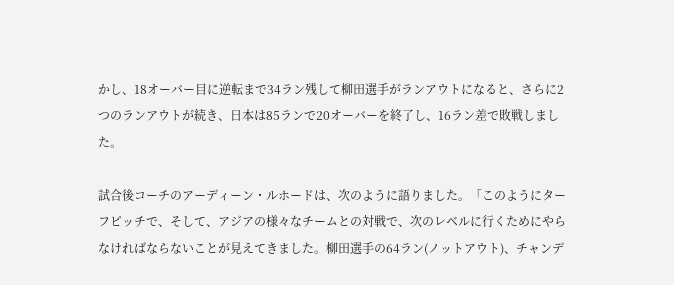かし、18オーバー目に逆転まで34ラン残して柳田選手がランアウトになると、さらに2つのランアウトが続き、日本は85ランで20オーバーを終了し、16ラン差で敗戦しました。

試合後コーチのアーディーン・ルホードは、次のように語りました。「このようにターフピッチで、そして、アジアの様々なチームとの対戦で、次のレベルに行くためにやらなければならないことが見えてきました。柳田選手の64ラン(ノットアウト)、チャンデ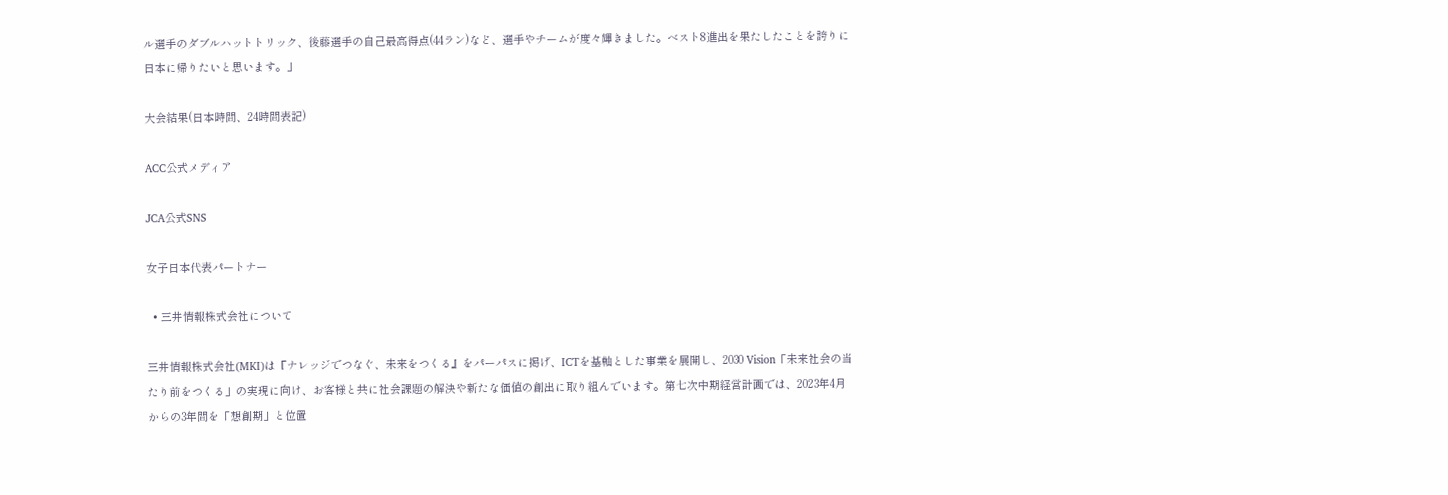ル選手のダブルハットトリック、後藤選手の自己最高得点(44ラン)など、選手やチームが度々輝きました。ベスト8進出を果たしたことを誇りに日本に帰りたいと思います。」

大会結果(日本時間、24時間表記)

ACC公式メディア

JCA公式SNS

女子日本代表パートナー

  • 三井情報株式会社について

三井情報株式会社(MKI)は『ナレッジでつなぐ、未来をつくる』をパーパスに掲げ、ICTを基軸とした事業を展開し、2030 Vision「未来社会の当たり前をつくる」の実現に向け、お客様と共に社会課題の解決や新たな価値の創出に取り組んでいます。第七次中期経営計画では、2023年4月からの3年間を「想創期」と位置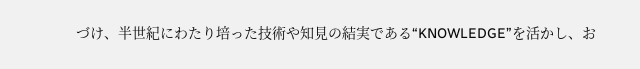づけ、半世紀にわたり培った技術や知見の結実である“KNOWLEDGE”を活かし、お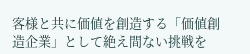客様と共に価値を創造する「価値創造企業」として絶え間ない挑戦を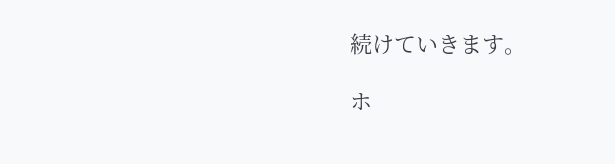続けていきます。

ホ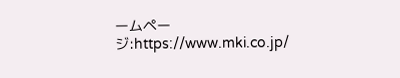ームページ:https://www.mki.co.jp/